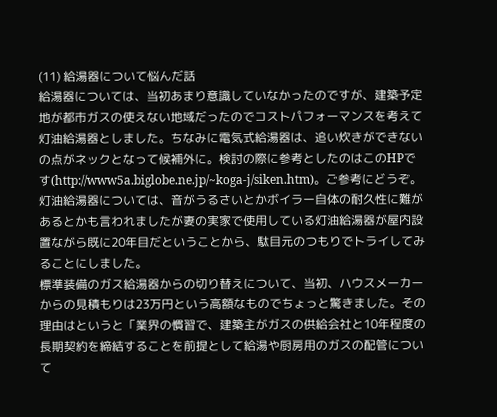(11) 給湯器について悩んだ話
給湯器については、当初あまり意識していなかったのですが、建築予定地が都市ガスの使えない地域だったのでコストパフォーマンスを考えて灯油給湯器としました。ちなみに電気式給湯器は、追い炊きができないの点がネックとなって候補外に。検討の際に参考としたのはこのHPです(http://www5a.biglobe.ne.jp/~koga-j/siken.htm)。ご参考にどうぞ。灯油給湯器については、音がうるさいとかボイラー自体の耐久性に難があるとかも言われましたが妻の実家で使用している灯油給湯器が屋内設置ながら既に20年目だということから、駄目元のつもりでトライしてみることにしました。
標準装備のガス給湯器からの切り替えについて、当初、ハウスメーカーからの見積もりは23万円という高額なものでちょっと驚きました。その理由はというと「業界の慣習で、建築主がガスの供給会社と10年程度の長期契約を締結することを前提として給湯や厨房用のガスの配管について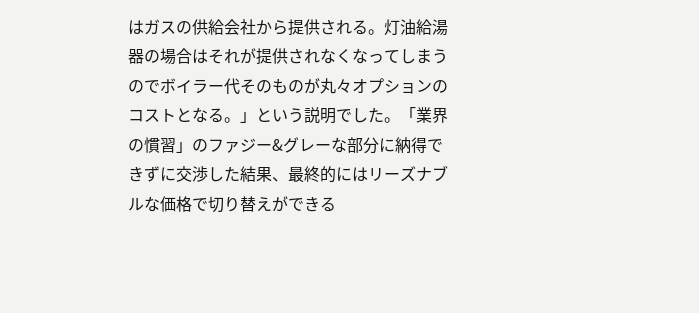はガスの供給会社から提供される。灯油給湯器の場合はそれが提供されなくなってしまうのでボイラー代そのものが丸々オプションのコストとなる。」という説明でした。「業界の慣習」のファジー&グレーな部分に納得できずに交渉した結果、最終的にはリーズナブルな価格で切り替えができる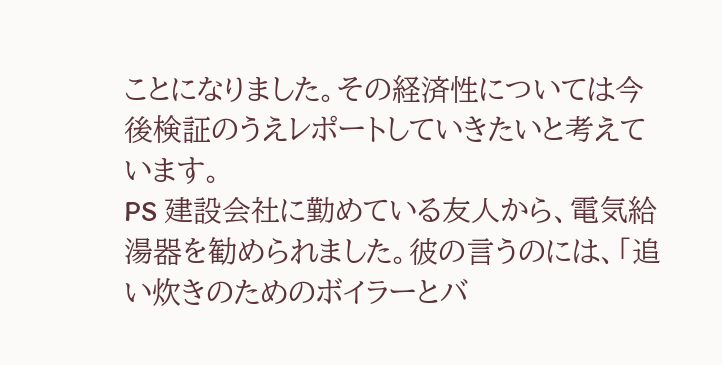ことになりました。その経済性については今後検証のうえレポートしていきたいと考えています。
PS 建設会社に勤めている友人から、電気給湯器を勧められました。彼の言うのには、「追い炊きのためのボイラーとバ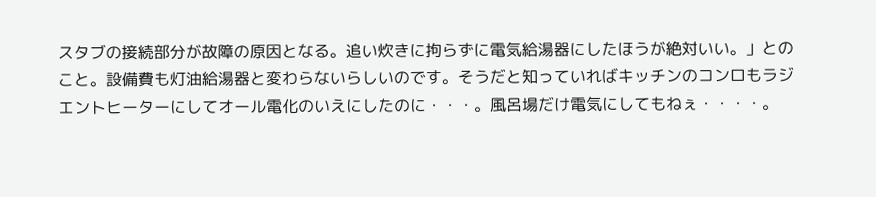スタブの接続部分が故障の原因となる。追い炊きに拘らずに電気給湯器にしたほうが絶対いい。」とのこと。設備費も灯油給湯器と変わらないらしいのです。そうだと知っていればキッチンのコンロもラジエントヒーターにしてオール電化のいえにしたのに・・・。風呂場だけ電気にしてもねぇ・・・・。